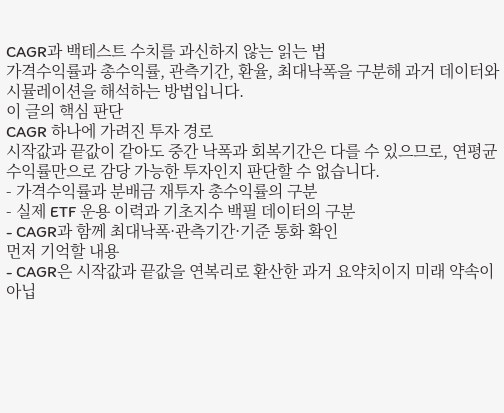CAGR과 백테스트 수치를 과신하지 않는 읽는 법
가격수익률과 총수익률, 관측기간, 환율, 최대낙폭을 구분해 과거 데이터와 시뮬레이션을 해석하는 방법입니다.
이 글의 핵심 판단
CAGR 하나에 가려진 투자 경로
시작값과 끝값이 같아도 중간 낙폭과 회복기간은 다를 수 있으므로, 연평균 수익률만으로 감당 가능한 투자인지 판단할 수 없습니다.
- 가격수익률과 분배금 재투자 총수익률의 구분
- 실제 ETF 운용 이력과 기초지수 백필 데이터의 구분
- CAGR과 함께 최대낙폭·관측기간·기준 통화 확인
먼저 기억할 내용
- CAGR은 시작값과 끝값을 연복리로 환산한 과거 요약치이지 미래 약속이 아닙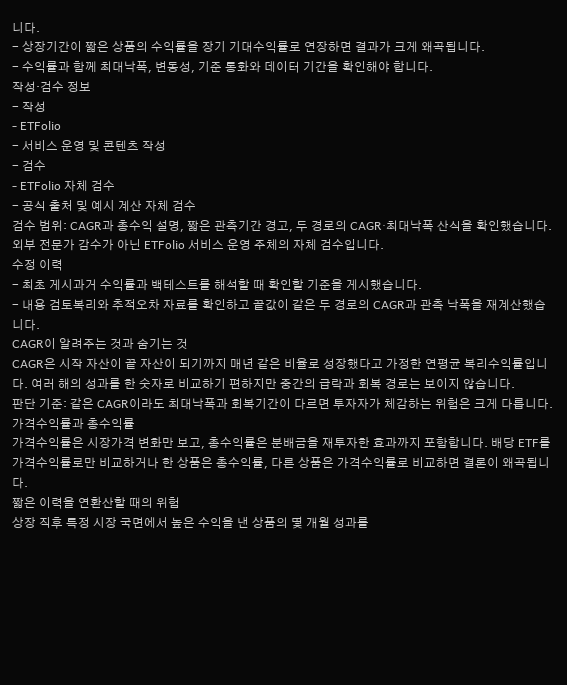니다.
- 상장기간이 짧은 상품의 수익률을 장기 기대수익률로 연장하면 결과가 크게 왜곡됩니다.
- 수익률과 함께 최대낙폭, 변동성, 기준 통화와 데이터 기간을 확인해야 합니다.
작성·검수 정보
- 작성
- ETFolio
- 서비스 운영 및 콘텐츠 작성
- 검수
- ETFolio 자체 검수
- 공식 출처 및 예시 계산 자체 검수
검수 범위: CAGR과 총수익 설명, 짧은 관측기간 경고, 두 경로의 CAGR·최대낙폭 산식을 확인했습니다.
외부 전문가 감수가 아닌 ETFolio 서비스 운영 주체의 자체 검수입니다.
수정 이력
- 최초 게시과거 수익률과 백테스트를 해석할 때 확인할 기준을 게시했습니다.
- 내용 검토복리와 추적오차 자료를 확인하고 끝값이 같은 두 경로의 CAGR과 관측 낙폭을 재계산했습니다.
CAGR이 알려주는 것과 숨기는 것
CAGR은 시작 자산이 끝 자산이 되기까지 매년 같은 비율로 성장했다고 가정한 연평균 복리수익률입니다. 여러 해의 성과를 한 숫자로 비교하기 편하지만 중간의 급락과 회복 경로는 보이지 않습니다.
판단 기준: 같은 CAGR이라도 최대낙폭과 회복기간이 다르면 투자자가 체감하는 위험은 크게 다릅니다.
가격수익률과 총수익률
가격수익률은 시장가격 변화만 보고, 총수익률은 분배금을 재투자한 효과까지 포함합니다. 배당 ETF를 가격수익률로만 비교하거나 한 상품은 총수익률, 다른 상품은 가격수익률로 비교하면 결론이 왜곡됩니다.
짧은 이력을 연환산할 때의 위험
상장 직후 특정 시장 국면에서 높은 수익을 낸 상품의 몇 개월 성과를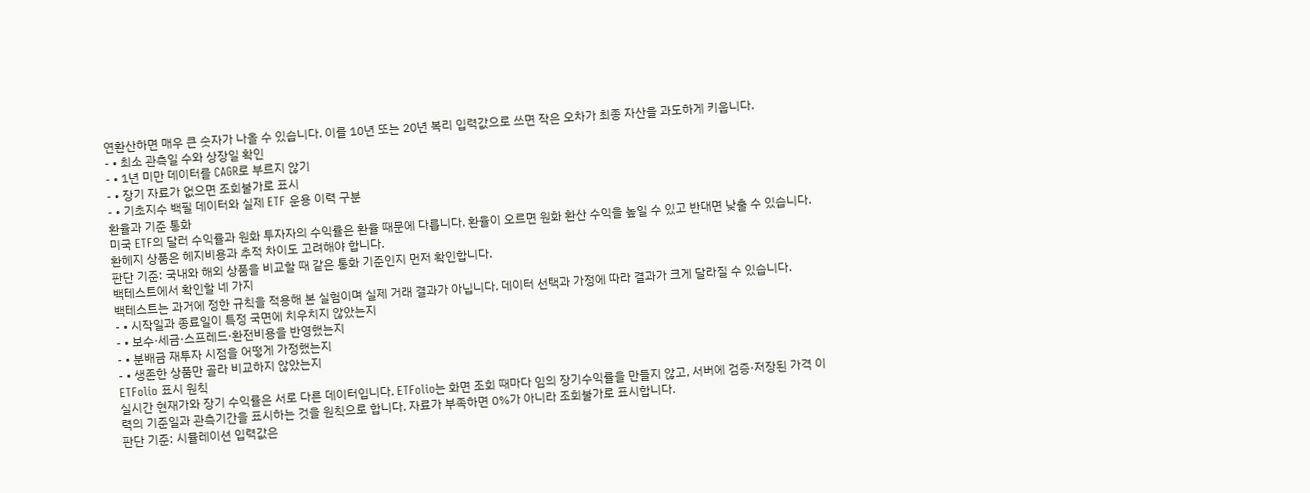연환산하면 매우 큰 숫자가 나올 수 있습니다. 이를 10년 또는 20년 복리 입력값으로 쓰면 작은 오차가 최종 자산을 과도하게 키웁니다.
- • 최소 관측일 수와 상장일 확인
- • 1년 미만 데이터를 CAGR로 부르지 않기
- • 장기 자료가 없으면 조회불가로 표시
- • 기초지수 백필 데이터와 실제 ETF 운용 이력 구분
환율과 기준 통화
미국 ETF의 달러 수익률과 원화 투자자의 수익률은 환율 때문에 다릅니다. 환율이 오르면 원화 환산 수익을 높일 수 있고 반대면 낮출 수 있습니다. 환헤지 상품은 헤지비용과 추적 차이도 고려해야 합니다.
판단 기준: 국내와 해외 상품을 비교할 때 같은 통화 기준인지 먼저 확인합니다.
백테스트에서 확인할 네 가지
백테스트는 과거에 정한 규칙을 적용해 본 실험이며 실제 거래 결과가 아닙니다. 데이터 선택과 가정에 따라 결과가 크게 달라질 수 있습니다.
- • 시작일과 종료일이 특정 국면에 치우치지 않았는지
- • 보수·세금·스프레드·환전비용을 반영했는지
- • 분배금 재투자 시점을 어떻게 가정했는지
- • 생존한 상품만 골라 비교하지 않았는지
ETFolio 표시 원칙
실시간 현재가와 장기 수익률은 서로 다른 데이터입니다. ETFolio는 화면 조회 때마다 임의 장기수익률을 만들지 않고, 서버에 검증·저장된 가격 이력의 기준일과 관측기간을 표시하는 것을 원칙으로 합니다. 자료가 부족하면 0%가 아니라 조회불가로 표시합니다.
판단 기준: 시뮬레이션 입력값은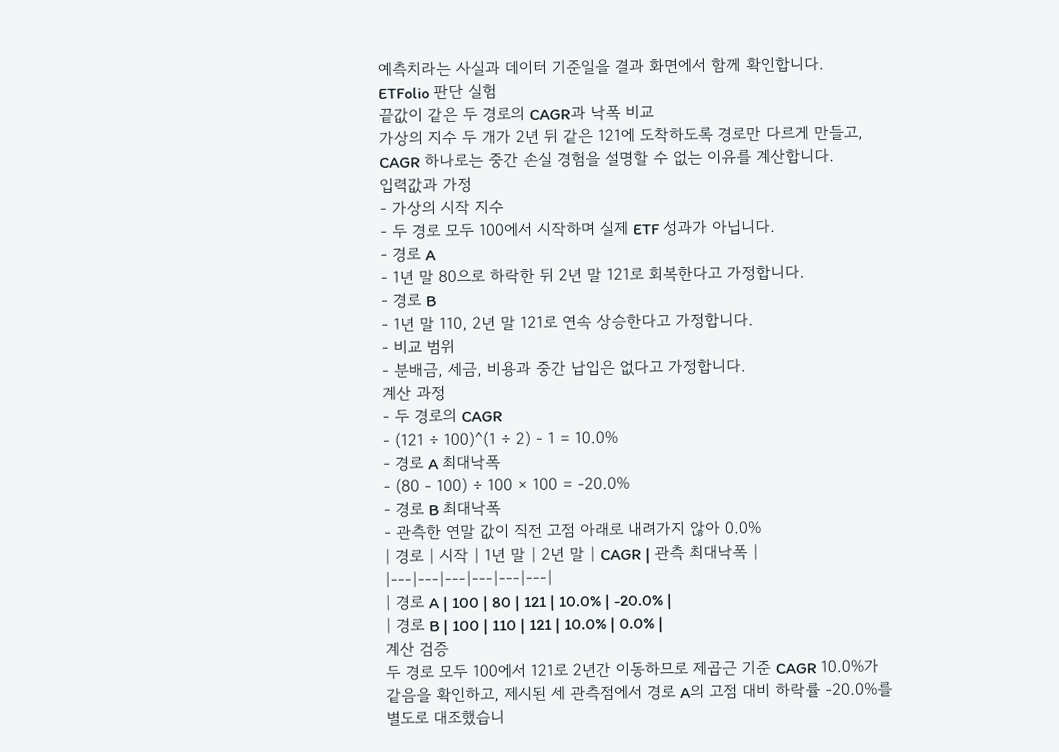예측치라는 사실과 데이터 기준일을 결과 화면에서 함께 확인합니다.
ETFolio 판단 실험
끝값이 같은 두 경로의 CAGR과 낙폭 비교
가상의 지수 두 개가 2년 뒤 같은 121에 도착하도록 경로만 다르게 만들고, CAGR 하나로는 중간 손실 경험을 설명할 수 없는 이유를 계산합니다.
입력값과 가정
- 가상의 시작 지수
- 두 경로 모두 100에서 시작하며 실제 ETF 성과가 아닙니다.
- 경로 A
- 1년 말 80으로 하락한 뒤 2년 말 121로 회복한다고 가정합니다.
- 경로 B
- 1년 말 110, 2년 말 121로 연속 상승한다고 가정합니다.
- 비교 범위
- 분배금, 세금, 비용과 중간 납입은 없다고 가정합니다.
계산 과정
- 두 경로의 CAGR
- (121 ÷ 100)^(1 ÷ 2) - 1 = 10.0%
- 경로 A 최대낙폭
- (80 - 100) ÷ 100 × 100 = -20.0%
- 경로 B 최대낙폭
- 관측한 연말 값이 직전 고점 아래로 내려가지 않아 0.0%
| 경로 | 시작 | 1년 말 | 2년 말 | CAGR | 관측 최대낙폭 |
|---|---|---|---|---|---|
| 경로 A | 100 | 80 | 121 | 10.0% | -20.0% |
| 경로 B | 100 | 110 | 121 | 10.0% | 0.0% |
계산 검증
두 경로 모두 100에서 121로 2년간 이동하므로 제곱근 기준 CAGR 10.0%가 같음을 확인하고, 제시된 세 관측점에서 경로 A의 고점 대비 하락률 -20.0%를 별도로 대조했습니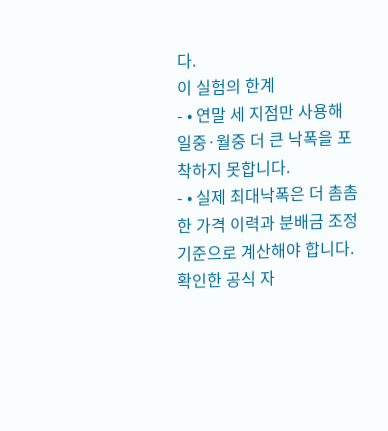다.
이 실험의 한계
- • 연말 세 지점만 사용해 일중·월중 더 큰 낙폭을 포착하지 못합니다.
- • 실제 최대낙폭은 더 촘촘한 가격 이력과 분배금 조정 기준으로 계산해야 합니다.
확인한 공식 자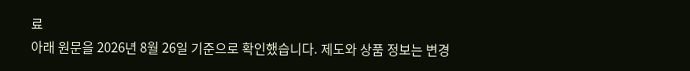료
아래 원문을 2026년 8월 26일 기준으로 확인했습니다. 제도와 상품 정보는 변경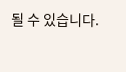될 수 있습니다.